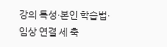강의 특성·본인 학습법·임상 연결 세 축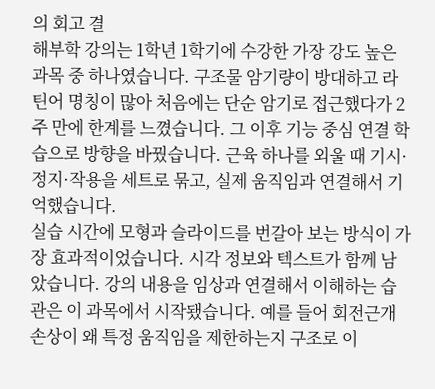의 회고 결
해부학 강의는 1학년 1학기에 수강한 가장 강도 높은 과목 중 하나였습니다. 구조물 암기량이 방대하고 라틴어 명칭이 많아 처음에는 단순 암기로 접근했다가 2주 만에 한계를 느꼈습니다. 그 이후 기능 중심 연결 학습으로 방향을 바꿨습니다. 근육 하나를 외울 때 기시·정지·작용을 세트로 묶고, 실제 움직임과 연결해서 기억했습니다.
실습 시간에 모형과 슬라이드를 번갈아 보는 방식이 가장 효과적이었습니다. 시각 정보와 텍스트가 함께 남았습니다. 강의 내용을 임상과 연결해서 이해하는 습관은 이 과목에서 시작됐습니다. 예를 들어 회전근개 손상이 왜 특정 움직임을 제한하는지 구조로 이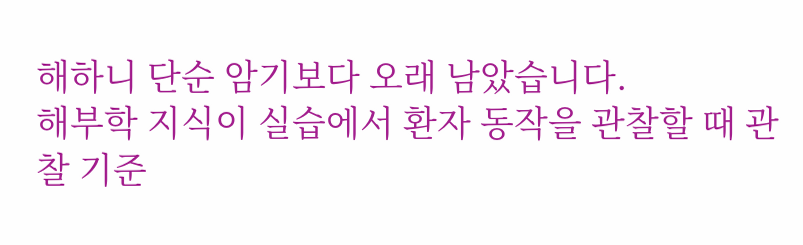해하니 단순 암기보다 오래 남았습니다.
해부학 지식이 실습에서 환자 동작을 관찰할 때 관찰 기준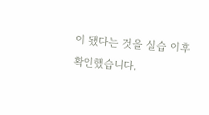이 됐다는 것을 실습 이후 확인했습니다.